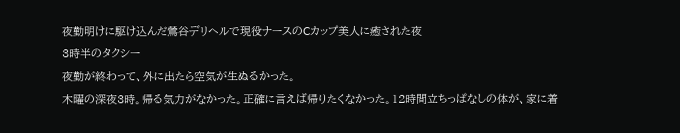夜勤明けに駆け込んだ鶯谷デリヘルで現役ナースのCカップ美人に癒された夜
3時半のタクシー
夜勤が終わって、外に出たら空気が生ぬるかった。
木曜の深夜3時。帰る気力がなかった。正確に言えば帰りたくなかった。12時間立ちっぱなしの体が、家に着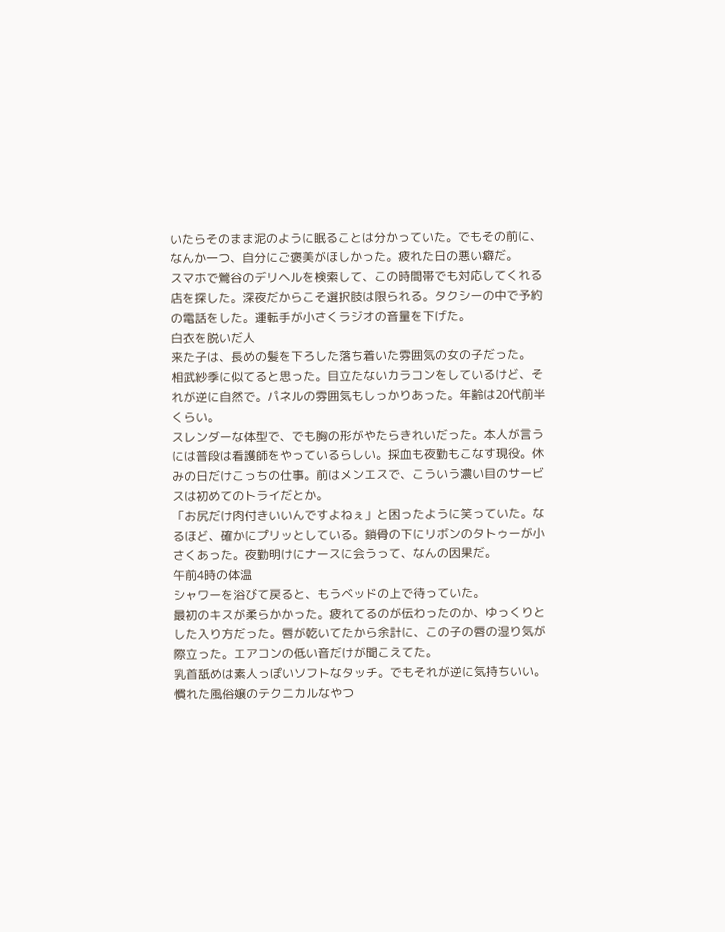いたらそのまま泥のように眠ることは分かっていた。でもその前に、なんか一つ、自分にご褒美がほしかった。疲れた日の悪い癖だ。
スマホで鶯谷のデリヘルを検索して、この時間帯でも対応してくれる店を探した。深夜だからこそ選択肢は限られる。タクシーの中で予約の電話をした。運転手が小さくラジオの音量を下げた。
白衣を脱いだ人
来た子は、長めの髪を下ろした落ち着いた雰囲気の女の子だった。
相武紗季に似てると思った。目立たないカラコンをしているけど、それが逆に自然で。パネルの雰囲気もしっかりあった。年齢は20代前半くらい。
スレンダーな体型で、でも胸の形がやたらきれいだった。本人が言うには普段は看護師をやっているらしい。採血も夜勤もこなす現役。休みの日だけこっちの仕事。前はメンエスで、こういう濃い目のサービスは初めてのトライだとか。
「お尻だけ肉付きいいんですよねぇ」と困ったように笑っていた。なるほど、確かにプリッとしている。鎖骨の下にリボンのタトゥーが小さくあった。夜勤明けにナースに会うって、なんの因果だ。
午前4時の体温
シャワーを浴びて戻ると、もうベッドの上で待っていた。
最初のキスが柔らかかった。疲れてるのが伝わったのか、ゆっくりとした入り方だった。唇が乾いてたから余計に、この子の唇の湿り気が際立った。エアコンの低い音だけが聞こえてた。
乳首舐めは素人っぽいソフトなタッチ。でもそれが逆に気持ちいい。慣れた風俗嬢のテクニカルなやつ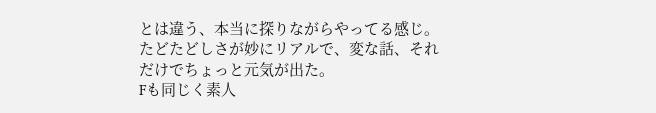とは違う、本当に探りながらやってる感じ。たどたどしさが妙にリアルで、変な話、それだけでちょっと元気が出た。
Fも同じく素人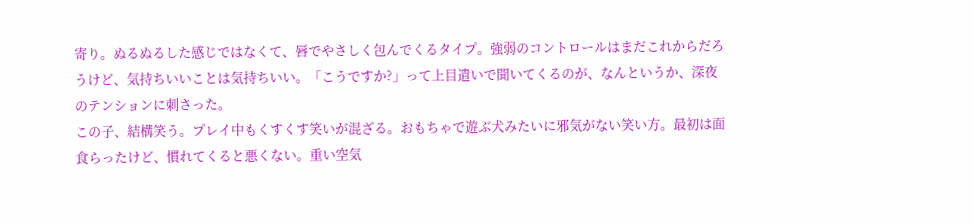寄り。ぬるぬるした感じではなくて、唇でやさしく包んでくるタイプ。強弱のコントロールはまだこれからだろうけど、気持ちいいことは気持ちいい。「こうですか?」って上目遣いで聞いてくるのが、なんというか、深夜のテンションに刺さった。
この子、結構笑う。プレイ中もくすくす笑いが混ざる。おもちゃで遊ぶ犬みたいに邪気がない笑い方。最初は面食らったけど、慣れてくると悪くない。重い空気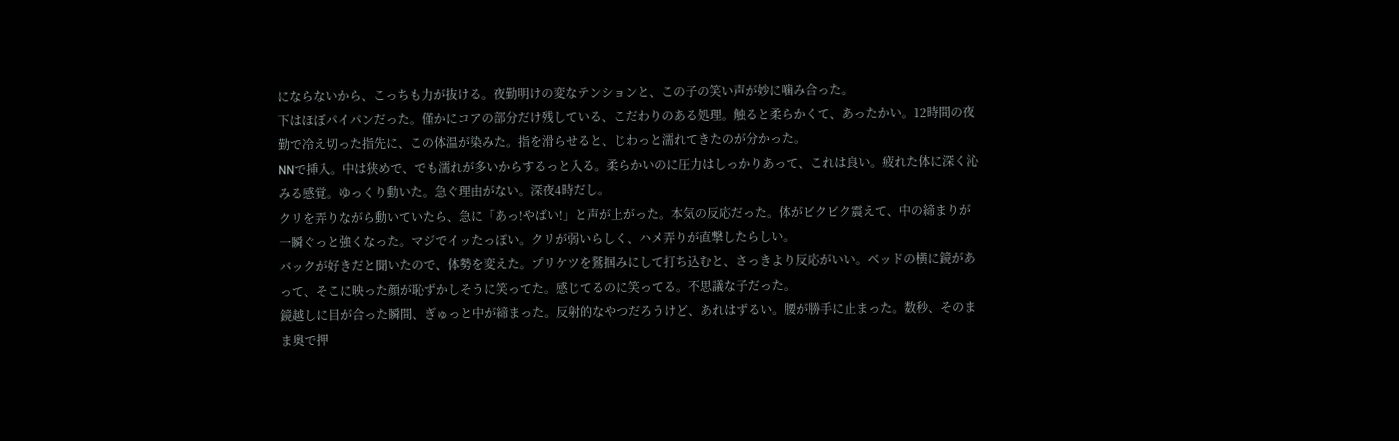にならないから、こっちも力が抜ける。夜勤明けの変なテンションと、この子の笑い声が妙に噛み合った。
下はほぼパイパンだった。僅かにコアの部分だけ残している、こだわりのある処理。触ると柔らかくて、あったかい。12時間の夜勤で冷え切った指先に、この体温が染みた。指を滑らせると、じわっと濡れてきたのが分かった。
NNで挿入。中は狭めで、でも濡れが多いからするっと入る。柔らかいのに圧力はしっかりあって、これは良い。疲れた体に深く沁みる感覚。ゆっくり動いた。急ぐ理由がない。深夜4時だし。
クリを弄りながら動いていたら、急に「あっ!やばい!」と声が上がった。本気の反応だった。体がビクビク震えて、中の締まりが一瞬ぐっと強くなった。マジでイッたっぽい。クリが弱いらしく、ハメ弄りが直撃したらしい。
バックが好きだと聞いたので、体勢を変えた。プリケツを鷲掴みにして打ち込むと、さっきより反応がいい。ベッドの横に鏡があって、そこに映った顔が恥ずかしそうに笑ってた。感じてるのに笑ってる。不思議な子だった。
鏡越しに目が合った瞬間、ぎゅっと中が締まった。反射的なやつだろうけど、あれはずるい。腰が勝手に止まった。数秒、そのまま奥で押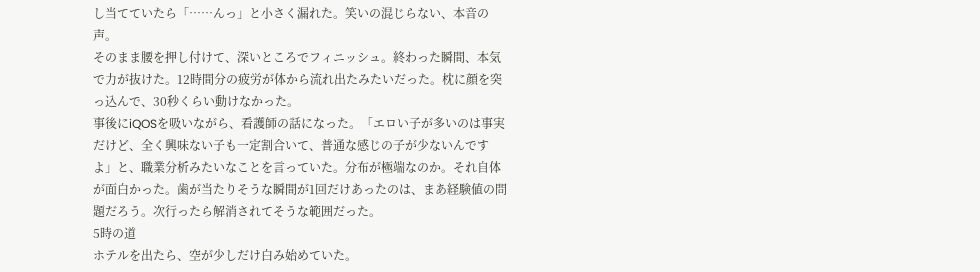し当てていたら「……んっ」と小さく漏れた。笑いの混じらない、本音の声。
そのまま腰を押し付けて、深いところでフィニッシュ。終わった瞬間、本気で力が抜けた。12時間分の疲労が体から流れ出たみたいだった。枕に顔を突っ込んで、30秒くらい動けなかった。
事後にiQOSを吸いながら、看護師の話になった。「エロい子が多いのは事実だけど、全く興味ない子も一定割合いて、普通な感じの子が少ないんですよ」と、職業分析みたいなことを言っていた。分布が極端なのか。それ自体が面白かった。歯が当たりそうな瞬間が1回だけあったのは、まあ経験値の問題だろう。次行ったら解消されてそうな範囲だった。
5時の道
ホテルを出たら、空が少しだけ白み始めていた。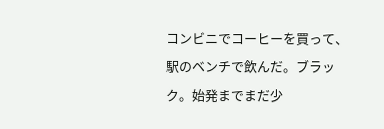コンビニでコーヒーを買って、駅のベンチで飲んだ。ブラック。始発までまだ少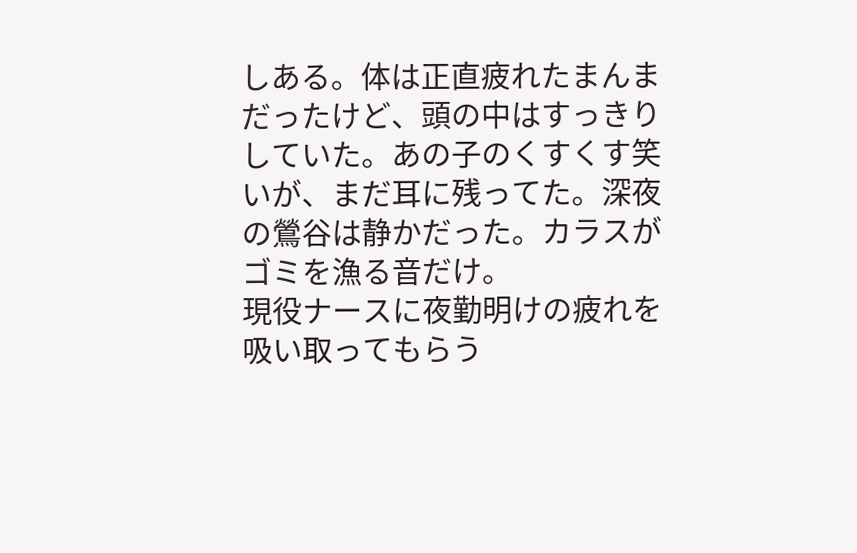しある。体は正直疲れたまんまだったけど、頭の中はすっきりしていた。あの子のくすくす笑いが、まだ耳に残ってた。深夜の鶯谷は静かだった。カラスがゴミを漁る音だけ。
現役ナースに夜勤明けの疲れを吸い取ってもらう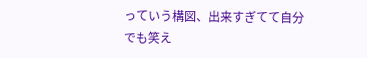っていう構図、出来すぎてて自分でも笑え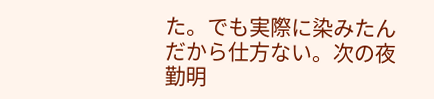た。でも実際に染みたんだから仕方ない。次の夜勤明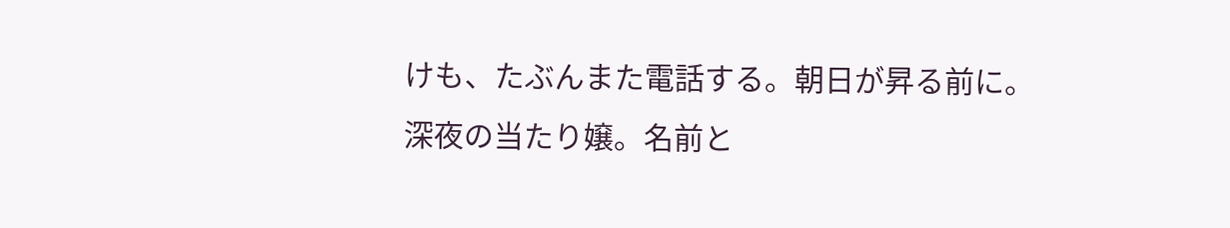けも、たぶんまた電話する。朝日が昇る前に。
深夜の当たり嬢。名前と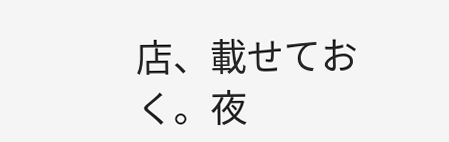店、載せておく。夜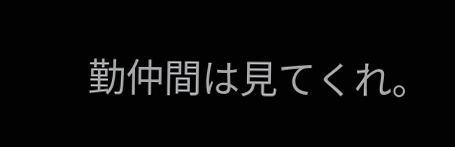勤仲間は見てくれ。